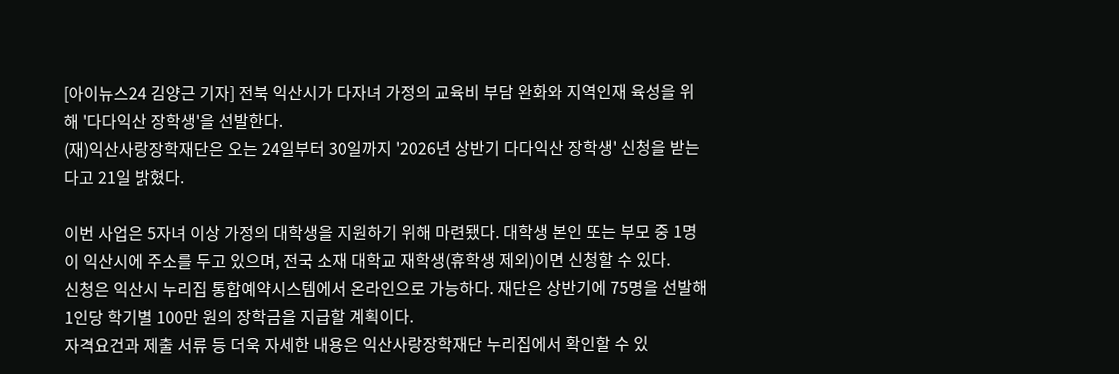[아이뉴스24 김양근 기자] 전북 익산시가 다자녀 가정의 교육비 부담 완화와 지역인재 육성을 위해 '다다익산 장학생'을 선발한다.
(재)익산사랑장학재단은 오는 24일부터 30일까지 '2026년 상반기 다다익산 장학생' 신청을 받는다고 21일 밝혔다.

이번 사업은 5자녀 이상 가정의 대학생을 지원하기 위해 마련됐다. 대학생 본인 또는 부모 중 1명이 익산시에 주소를 두고 있으며, 전국 소재 대학교 재학생(휴학생 제외)이면 신청할 수 있다.
신청은 익산시 누리집 통합예약시스템에서 온라인으로 가능하다. 재단은 상반기에 75명을 선발해 1인당 학기별 100만 원의 장학금을 지급할 계획이다.
자격요건과 제출 서류 등 더욱 자세한 내용은 익산사랑장학재단 누리집에서 확인할 수 있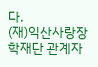다.
(재)익산사랑장학재단 관계자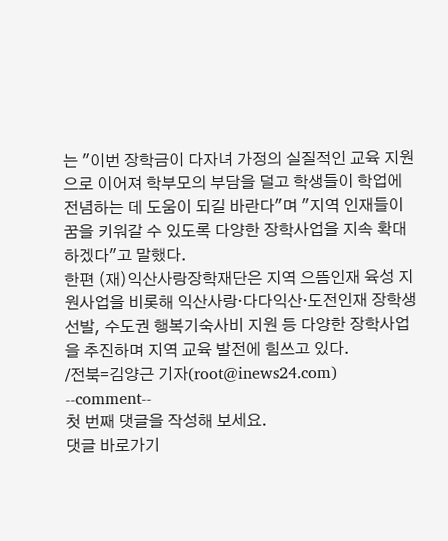는 "이번 장학금이 다자녀 가정의 실질적인 교육 지원으로 이어져 학부모의 부담을 덜고 학생들이 학업에 전념하는 데 도움이 되길 바란다"며 "지역 인재들이 꿈을 키워갈 수 있도록 다양한 장학사업을 지속 확대하겠다"고 말했다.
한편 (재)익산사랑장학재단은 지역 으뜸인재 육성 지원사업을 비롯해 익산사랑·다다익산·도전인재 장학생 선발, 수도권 행복기숙사비 지원 등 다양한 장학사업을 추진하며 지역 교육 발전에 힘쓰고 있다.
/전북=김양근 기자(root@inews24.com)
--comment--
첫 번째 댓글을 작성해 보세요.
댓글 바로가기